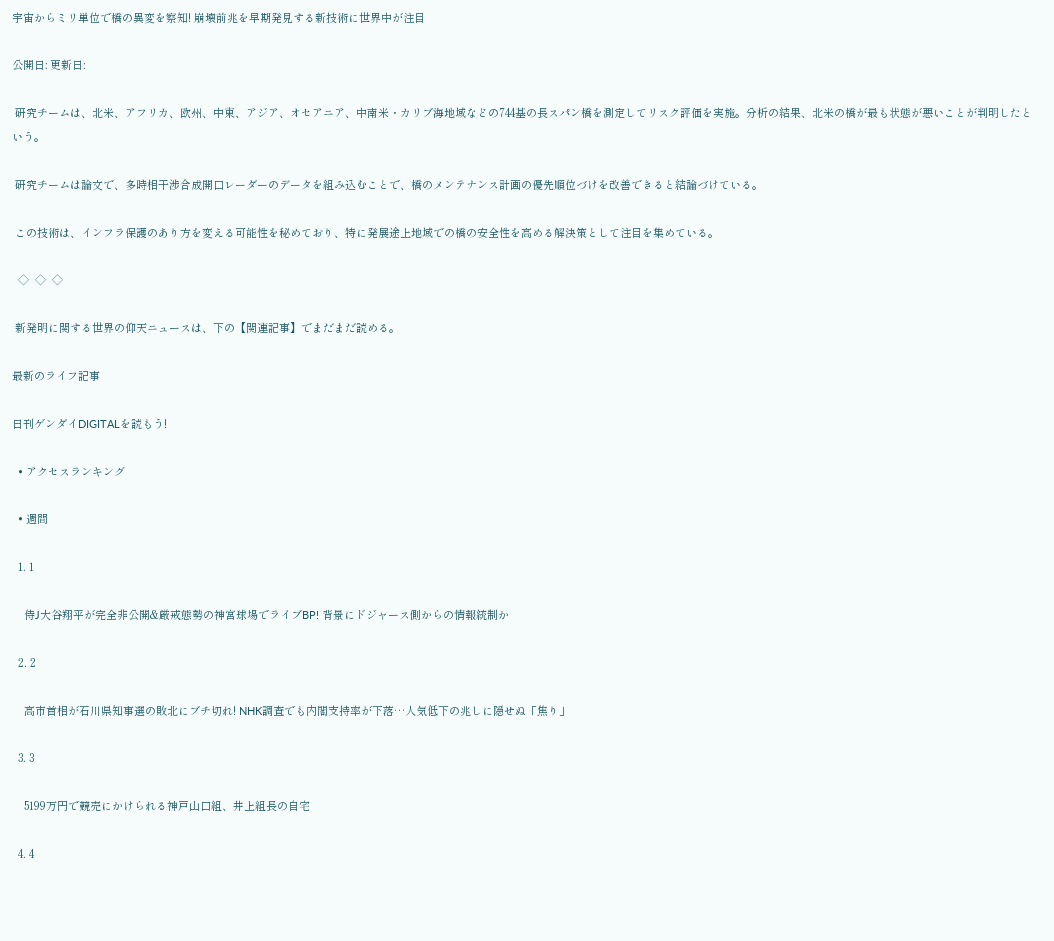宇宙からミリ単位で橋の異変を察知! 崩壊前兆を早期発見する新技術に世界中が注目

公開日: 更新日:

 研究チームは、北米、アフリカ、欧州、中東、アジア、オセアニア、中南米・カリブ海地域などの744基の長スパン橋を測定してリスク評価を実施。分析の結果、北米の橋が最も状態が悪いことが判明したという。

 研究チームは論文で、多時相干渉合成開口レーダーのデータを組み込むことで、橋のメンテナンス計画の優先順位づけを改善できると結論づけている。

 この技術は、インフラ保護のあり方を変える可能性を秘めており、特に発展途上地域での橋の安全性を高める解決策として注目を集めている。

  ◇  ◇  ◇

 新発明に関する世界の仰天ニュースは、下の【関連記事】でまだまだ読める。

最新のライフ記事

日刊ゲンダイDIGITALを読もう!

  • アクセスランキング

  • 週間

  1. 1

    侍J大谷翔平が完全非公開&厳戒態勢の神宮球場でライブBP! 背景にドジャース側からの情報統制か

  2. 2

    高市首相が石川県知事選の敗北にブチ切れ! NHK調査でも内閣支持率が下落…人気低下の兆しに隠せぬ「焦り」

  3. 3

    5199万円で競売にかけられる神戸山口組、井上組長の自宅

  4. 4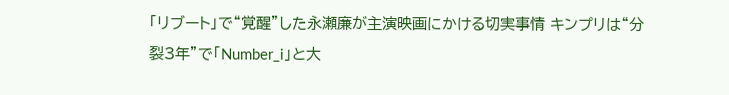「リブート」で“覚醒”した永瀬廉が主演映画にかける切実事情 キンプリは“分裂3年”で「Number_i」と大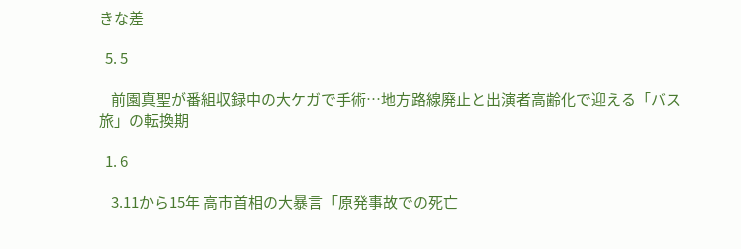きな差

  5. 5

    前園真聖が番組収録中の大ケガで手術…地方路線廃止と出演者高齢化で迎える「バス旅」の転換期

  1. 6

    3.11から15年 高市首相の大暴言「原発事故での死亡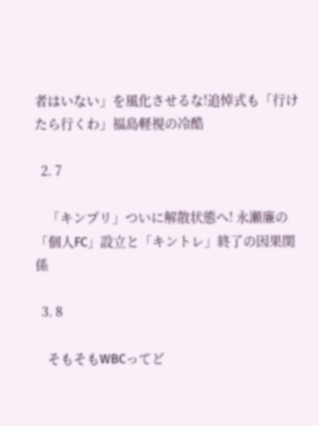者はいない」を風化させるな!追悼式も「行けたら行くわ」福島軽視の冷酷

  2. 7

    「キンプリ」ついに解散状態へ! 永瀬廉の「個人FC」設立と「キントレ」終了の因果関係

  3. 8

    そもそもWBCってど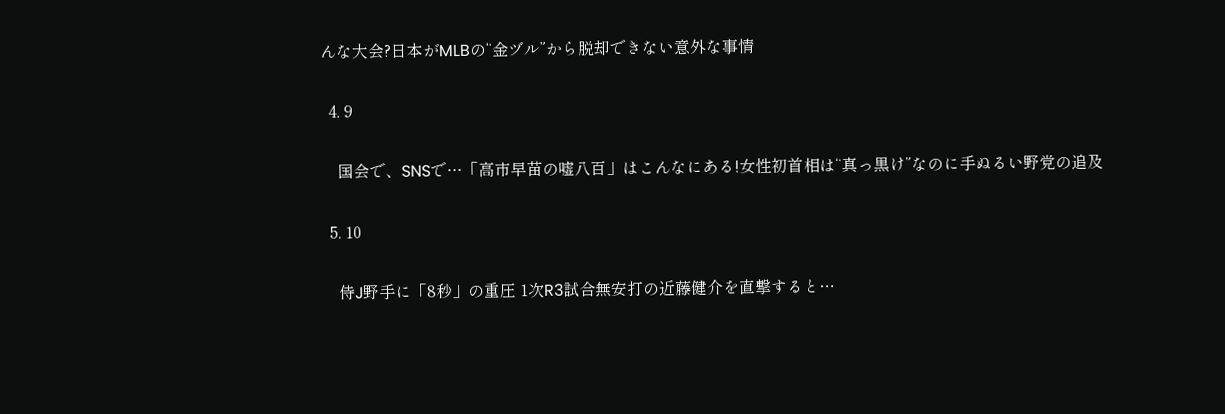んな大会?日本がMLBの“金ヅル”から脱却できない意外な事情

  4. 9

    国会で、SNSで…「高市早苗の嘘八百」はこんなにある!女性初首相は“真っ黒け”なのに手ぬるい野党の追及

  5. 10

    侍J野手に「8秒」の重圧 1次R3試合無安打の近藤健介を直撃すると…